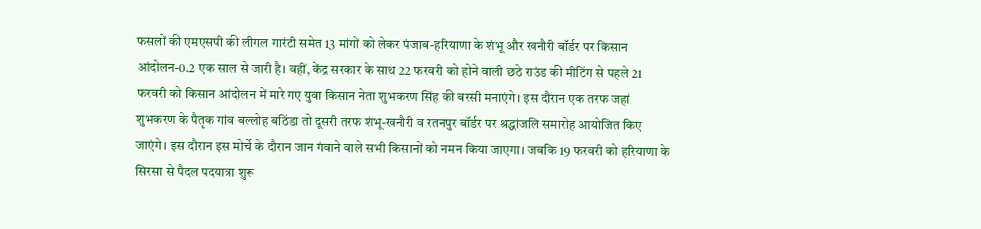फसलों की एमएसपी की लीगल गारंटी समेत 13 मांगों को लेकर पंजाब-हरियाणा के शंभू और खनौरी बॉर्डर पर किसान आंदोलन-0.2 एक साल से जारी है। वहीं, केंद्र सरकार के साथ 22 फरवरी को होने वाली छठे राउंड की मीटिंग से पहले 21 फरवरी को किसान आंदोलन में मारे गए युवा किसान नेता शुभकरण सिंह की बरसी मनाएंगे। इस दौरान एक तरफ जहां शुभकरण के पैतृक गांव बल्लोह बठिंडा तो दूसरी तरफ शंभू-खनौरी व रतनपुर बॉर्डर पर श्रद्धांजलि समारोह आयोजित किए जाएंगे। इस दौरान इस मोर्चे के दौरान जान गंवाने वाले सभी किसानों को नमन किया जाएगा। जबकि 19 फरवरी को हरियाणा के सिरसा से पैदल पदयात्रा शुरू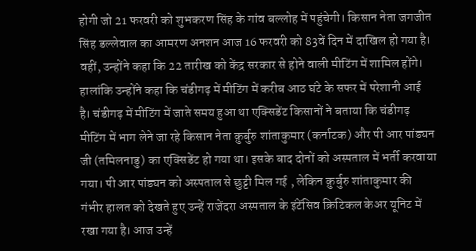होगी जो 21 फरवरी को शुभकरण सिंह के गांव बल्लोह में पहुंचेगी। किसान नेता जगजीत सिंह डल्लेवाल का आमरण अनशन आज 16 फरवरी को 83वें दिन में दाखिल हो गया है। वहीं, उन्होंने कहा कि 22 तारीख को केंद्र सरकार से होने वाली मीटिंग में शामिल होंगे। हालांकि उन्होंने कहा कि चंडीगढ़ में मीटिंग में करीब आठ घंटे के सफर में परेशानी आई है। चंडीगढ़ में मीटिंग में जाते समय हुआ था एक्सिडेंट किसानों ने बताया कि चंडीगढ़ मीटिंग में भाग लेने जा रहे किसान नेता क़ुर्बुरु शांताकुमार (कर्नाटक) और पी आर पांड्यन जी (तमिलनाडु) का एक्सिडेंट हो गया था। इसके बाद दोनों को अस्पताल में भर्ती करवाया गया। पी आर पांड्यन को अस्पताल से छुट्टी मिल गई , लेकिन क़ुर्बुरु शांताकुमार की गंभीर हालत को देखते हुए उन्हें राजेंदरा अस्पताल के इंटेंसिव क्रिटिकल केअर यूनिट में रखा गया है। आज उन्हें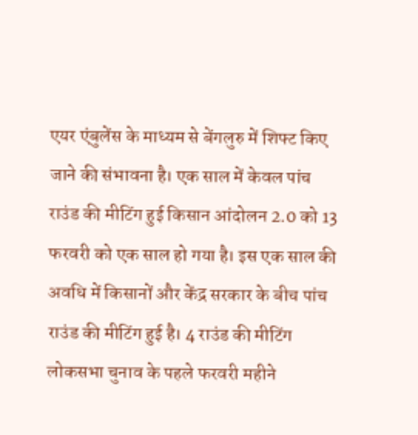एयर एंबुलेंस के माध्यम से बेंगलुरु में शिफ्ट किए जाने की संभावना है। एक साल में केवल पांच राउंड की मीटिंग हुई किसान आंदोलन 2.0 को 13 फरवरी को एक साल हो गया है। इस एक साल की अवधि में किसानों और केंद्र सरकार के बीच पांच राउंड की मीटिंग हुई है। 4 राउंड की मीटिंग लोकसभा चुनाव के पहले फरवरी महीने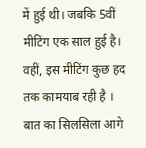में हुई थी। जबकि 5वीं मीटिंग एक साल हुई है। वहीं, इस मीटिंग कुछ हद तक कामयाब रही है । बात का सिलसिला आगे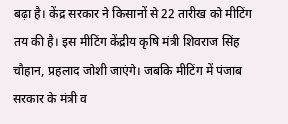बढ़ा है। केंद्र सरकार ने किसानों से 22 तारीख को मीटिंग तय की है। इस मीटिंग केंद्रीय कृषि मंत्री शिवराज सिंह चौहान, प्रहलाद जोशी जाएंगे। जबकि मीटिंग में पंजाब सरकार के मंत्री व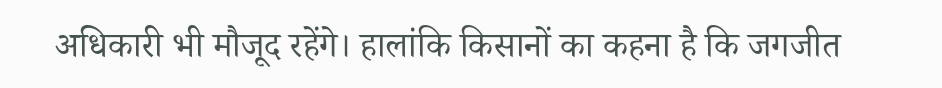अधिकारी भी मौजूद रहेंगे। हालांकि किसानों का कहना है कि जगजीत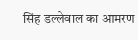सिंह डल्लेवाल का आमरण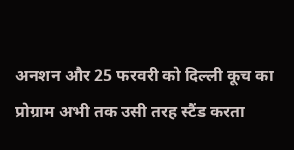अनशन और 25 फरवरी को दिल्ली कूच का प्रोग्राम अभी तक उसी तरह स्टैंड करता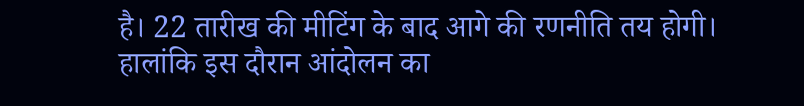है। 22 तारीख की मीटिंग के बाद आगे की रणनीति तय होगी। हालांकि इस दौरान आंदोलन का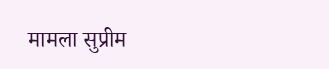मामला सुप्रीम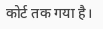कोर्ट तक गया है।